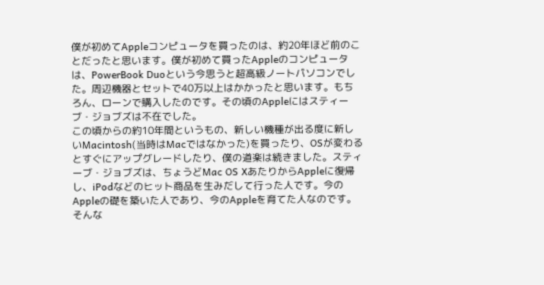僕が初めてAppleコンピュータを買ったのは、約20年ほど前のことだったと思います。僕が初めて買ったAppleのコンピュータは、PowerBook Duoという今思うと超高級ノートパソコンでした。周辺機器とセットで40万以上はかかったと思います。もちろん、ローンで購入したのです。その頃のAppleにはスティーブ・ジョブズは不在でした。
この頃からの約10年間というもの、新しい機種が出る度に新しいMacintosh(当時はMacではなかった)を買ったり、OSが変わるとすぐにアップグレードしたり、僕の道楽は続きました。スティーブ・ジョブズは、ちょうどMac OS XあたりからAppleに復帰し、iPodなどのヒット商品を生みだして行った人です。今のAppleの礎を築いた人であり、今のAppleを育てた人なのです。そんな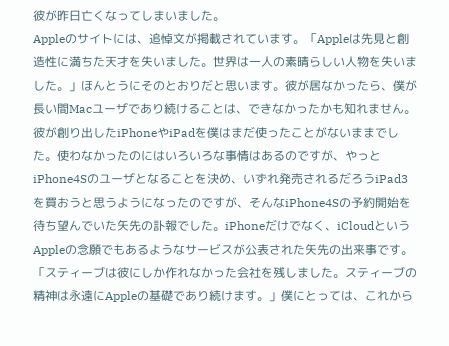彼が昨日亡くなってしまいました。
Appleのサイトには、追悼文が掲載されています。「Appleは先見と創造性に満ちた天才を失いました。世界は一人の素晴らしい人物を失いました。」ほんとうにそのとおりだと思います。彼が居なかったら、僕が長い間Macユーザであり続けることは、できなかったかも知れません。
彼が創り出したiPhoneやiPadを僕はまだ使ったことがないままでした。使わなかったのにはいろいろな事情はあるのですが、やっとiPhone4Sのユーザとなることを決め、いずれ発売されるだろうiPad3を買おうと思うようになったのですが、そんなiPhone4Sの予約開始を待ち望んでいた矢先の訃報でした。iPhoneだけでなく、iCloudというAppleの念願でもあるようなサービスが公表された矢先の出来事です。
「スティーブは彼にしか作れなかった会社を残しました。スティーブの精神は永遠にAppleの基礎であり続けます。」僕にとっては、これから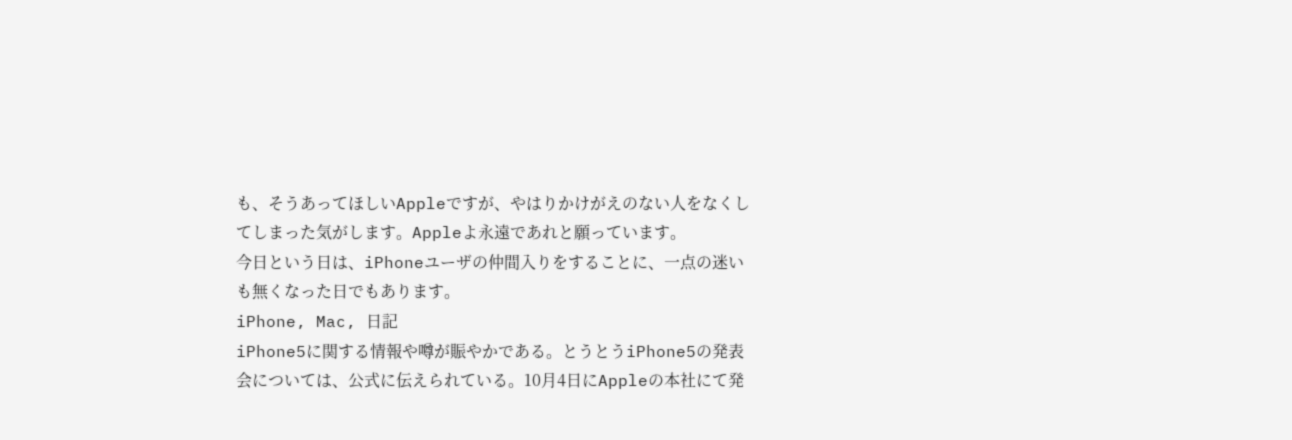も、そうあってほしいAppleですが、やはりかけがえのない人をなくしてしまった気がします。Appleよ永遠であれと願っています。
今日という日は、iPhoneユーザの仲間入りをすることに、一点の迷いも無くなった日でもあります。
iPhone, Mac, 日記
iPhone5に関する情報や噂が賑やかである。とうとうiPhone5の発表会については、公式に伝えられている。10月4日にAppleの本社にて発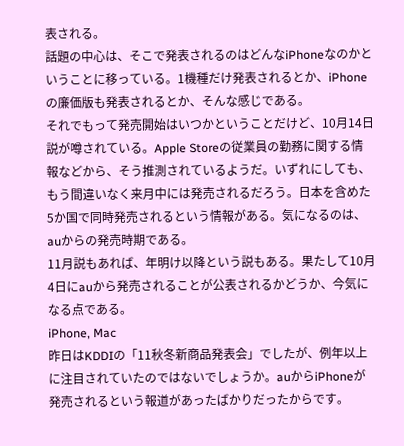表される。
話題の中心は、そこで発表されるのはどんなiPhoneなのかということに移っている。1機種だけ発表されるとか、iPhoneの廉価版も発表されるとか、そんな感じである。
それでもって発売開始はいつかということだけど、10月14日説が噂されている。Apple Storeの従業員の勤務に関する情報などから、そう推測されているようだ。いずれにしても、もう間違いなく来月中には発売されるだろう。日本を含めた5か国で同時発売されるという情報がある。気になるのは、auからの発売時期である。
11月説もあれば、年明け以降という説もある。果たして10月4日にauから発売されることが公表されるかどうか、今気になる点である。
iPhone, Mac
昨日はKDDIの「11秋冬新商品発表会」でしたが、例年以上に注目されていたのではないでしょうか。auからiPhoneが発売されるという報道があったばかりだったからです。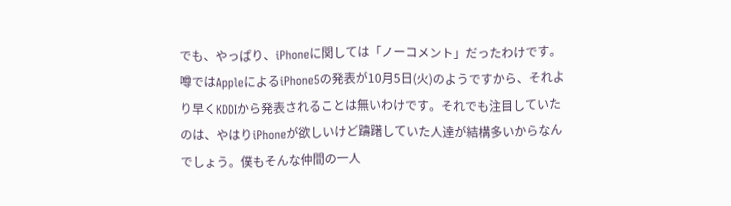でも、やっぱり、iPhoneに関しては「ノーコメント」だったわけです。噂ではAppleによるiPhone5の発表が10月5日(火)のようですから、それより早くKDDIから発表されることは無いわけです。それでも注目していたのは、やはりiPhoneが欲しいけど躊躇していた人達が結構多いからなんでしょう。僕もそんな仲間の一人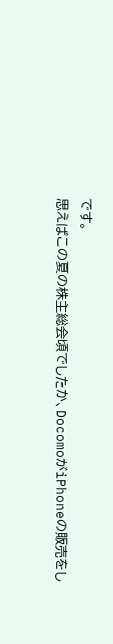です。
思えばこの夏の株主総会頃でしたか、DocomoがiPhoneの販売をし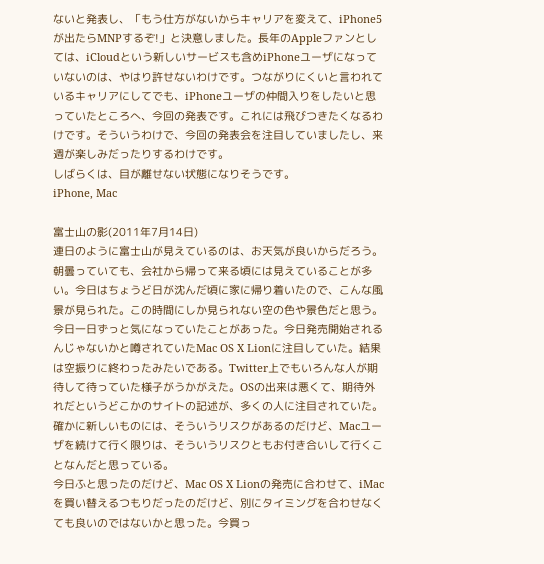ないと発表し、「もう仕方がないからキャリアを変えて、iPhone5が出たらMNPするぞ!」と決意しました。長年のAppleファンとしては、iCloudという新しいサービスも含めiPhoneユーザになっていないのは、やはり許せないわけです。つながりにくいと言われているキャリアにしてでも、iPhoneユーザの仲間入りをしたいと思っていたところへ、今回の発表です。これには飛びつきたくなるわけです。そういうわけで、今回の発表会を注目していましたし、来週が楽しみだったりするわけです。
しばらくは、目が離せない状態になりそうです。
iPhone, Mac

富士山の影(2011年7月14日)
連日のように富士山が見えているのは、お天気が良いからだろう。朝曇っていても、会社から帰って来る頃には見えていることが多い。今日はちょうど日が沈んだ頃に家に帰り着いたので、こんな風景が見られた。この時間にしか見られない空の色や景色だと思う。
今日一日ずっと気になっていたことがあった。今日発売開始されるんじゃないかと噂されていたMac OS X Lionに注目していた。結果は空振りに終わったみたいである。Twitter上でもいろんな人が期待して待っていた様子がうかがえた。OSの出来は悪くて、期待外れだというどこかのサイトの記述が、多くの人に注目されていた。確かに新しいものには、そういうリスクがあるのだけど、Macユーザを続けて行く限りは、そういうリスクともお付き合いして行くことなんだと思っている。
今日ふと思ったのだけど、Mac OS X Lionの発売に合わせて、iMacを買い替えるつもりだったのだけど、別にタイミングを合わせなくても良いのではないかと思った。今買っ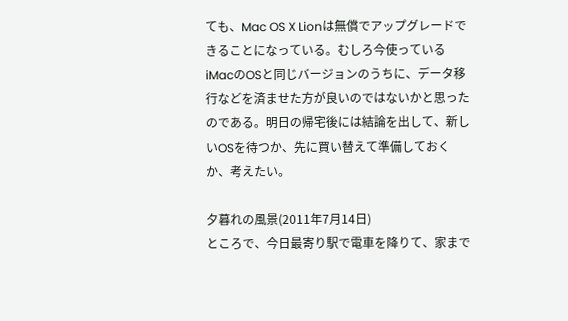ても、Mac OS X Lionは無償でアップグレードできることになっている。むしろ今使っているiMacのOSと同じバージョンのうちに、データ移行などを済ませた方が良いのではないかと思ったのである。明日の帰宅後には結論を出して、新しいOSを待つか、先に買い替えて準備しておくか、考えたい。

夕暮れの風景(2011年7月14日)
ところで、今日最寄り駅で電車を降りて、家まで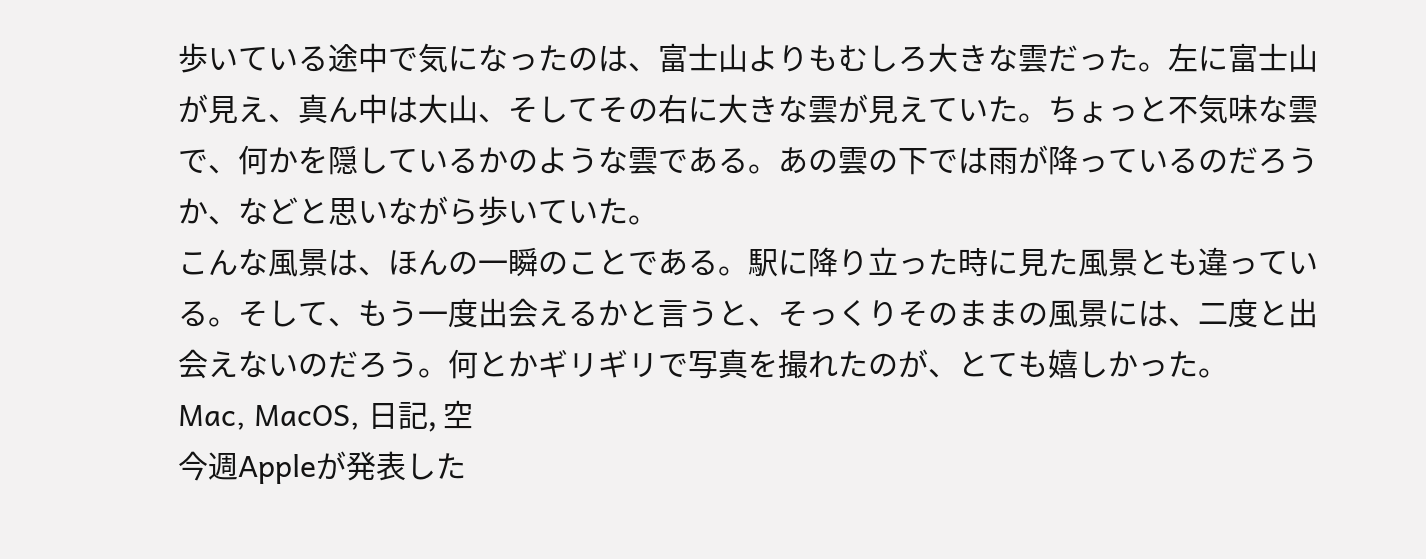歩いている途中で気になったのは、富士山よりもむしろ大きな雲だった。左に富士山が見え、真ん中は大山、そしてその右に大きな雲が見えていた。ちょっと不気味な雲で、何かを隠しているかのような雲である。あの雲の下では雨が降っているのだろうか、などと思いながら歩いていた。
こんな風景は、ほんの一瞬のことである。駅に降り立った時に見た風景とも違っている。そして、もう一度出会えるかと言うと、そっくりそのままの風景には、二度と出会えないのだろう。何とかギリギリで写真を撮れたのが、とても嬉しかった。
Mac, MacOS, 日記, 空
今週Appleが発表した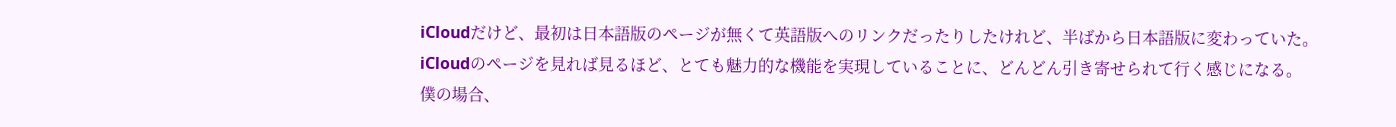iCloudだけど、最初は日本語版のページが無くて英語版へのリンクだったりしたけれど、半ばから日本語版に変わっていた。iCloudのページを見れば見るほど、とても魅力的な機能を実現していることに、どんどん引き寄せられて行く感じになる。
僕の場合、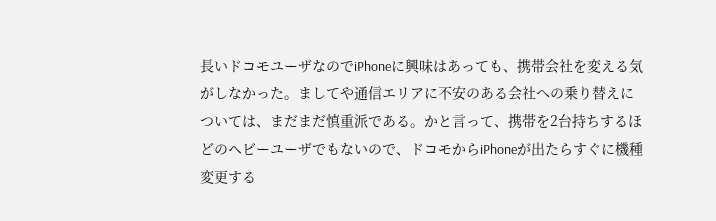長いドコモユーザなのでiPhoneに興味はあっても、携帯会社を変える気がしなかった。ましてや通信エリアに不安のある会社への乗り替えについては、まだまだ慎重派である。かと言って、携帯を2台持ちするほどのヘビーユーザでもないので、ドコモからiPhoneが出たらすぐに機種変更する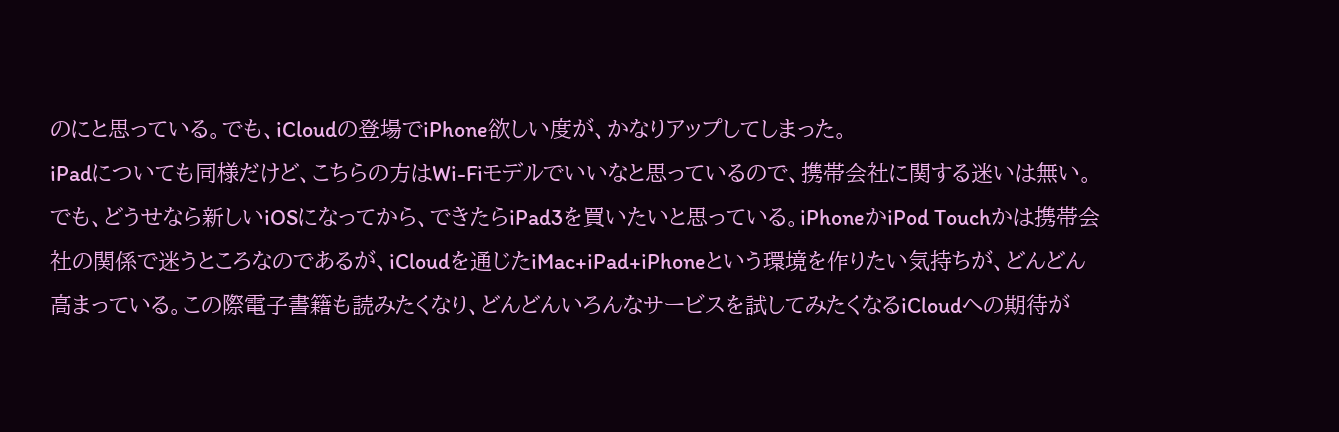のにと思っている。でも、iCloudの登場でiPhone欲しい度が、かなりアップしてしまった。
iPadについても同様だけど、こちらの方はWi-Fiモデルでいいなと思っているので、携帯会社に関する迷いは無い。でも、どうせなら新しいiOSになってから、できたらiPad3を買いたいと思っている。iPhoneかiPod Touchかは携帯会社の関係で迷うところなのであるが、iCloudを通じたiMac+iPad+iPhoneという環境を作りたい気持ちが、どんどん高まっている。この際電子書籍も読みたくなり、どんどんいろんなサービスを試してみたくなるiCloudへの期待が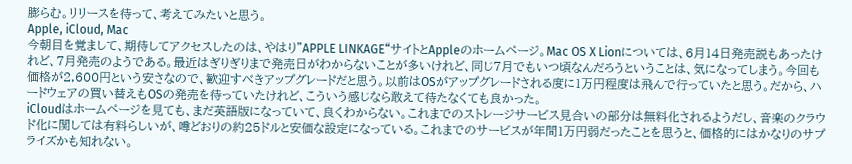膨らむ。リリースを待って、考えてみたいと思う。
Apple, iCloud, Mac
今朝目を覚まして、期待してアクセスしたのは、やはり”APPLE LINKAGE“サイトとAppleのホームページ。Mac OS X Lionについては、6月14日発売説もあったけれど、7月発売のようである。最近はぎりぎりまで発売日がわからないことが多いけれど、同じ7月でもいつ頃なんだろうということは、気になってしまう。今回も価格が2,600円という安さなので、歓迎すべきアップグレードだと思う。以前はOSがアップグレードされる度に1万円程度は飛んで行っていたと思う。だから、ハードウェアの買い替えもOSの発売を待っていたけれど、こういう感じなら敢えて待たなくても良かった。
iCloudはホームページを見ても、まだ英語版になっていて、良くわからない。これまでのストレージサービス見合いの部分は無料化されるようだし、音楽のクラウド化に関しては有料らしいが、噂どおりの約25ドルと安価な設定になっている。これまでのサービスが年間1万円弱だったことを思うと、価格的にはかなりのサプライズかも知れない。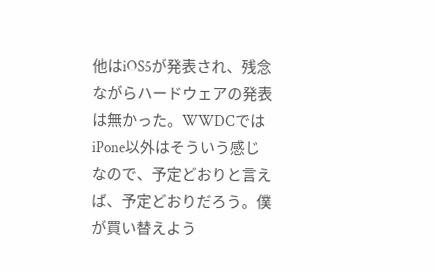他はiOS5が発表され、残念ながらハードウェアの発表は無かった。WWDCではiPone以外はそういう感じなので、予定どおりと言えば、予定どおりだろう。僕が買い替えよう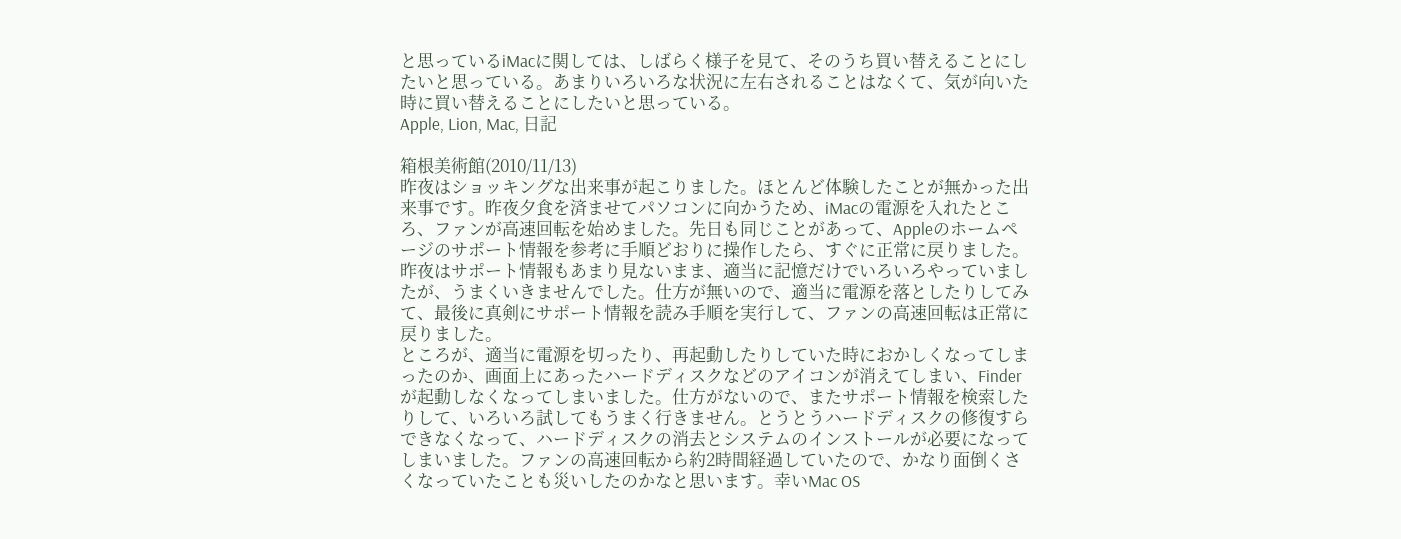と思っているiMacに関しては、しばらく様子を見て、そのうち買い替えることにしたいと思っている。あまりいろいろな状況に左右されることはなくて、気が向いた時に買い替えることにしたいと思っている。
Apple, Lion, Mac, 日記

箱根美術館(2010/11/13)
昨夜はショッキングな出来事が起こりました。ほとんど体験したことが無かった出来事です。昨夜夕食を済ませてパソコンに向かうため、iMacの電源を入れたところ、ファンが高速回転を始めました。先日も同じことがあって、Appleのホームページのサポート情報を参考に手順どおりに操作したら、すぐに正常に戻りました。昨夜はサポート情報もあまり見ないまま、適当に記憶だけでいろいろやっていましたが、うまくいきませんでした。仕方が無いので、適当に電源を落としたりしてみて、最後に真剣にサポート情報を読み手順を実行して、ファンの高速回転は正常に戻りました。
ところが、適当に電源を切ったり、再起動したりしていた時におかしくなってしまったのか、画面上にあったハードディスクなどのアイコンが消えてしまい、Finderが起動しなくなってしまいました。仕方がないので、またサポート情報を検索したりして、いろいろ試してもうまく行きません。とうとうハードディスクの修復すらできなくなって、ハードディスクの消去とシステムのインストールが必要になってしまいました。ファンの高速回転から約2時間経過していたので、かなり面倒くさくなっていたことも災いしたのかなと思います。幸いMac OS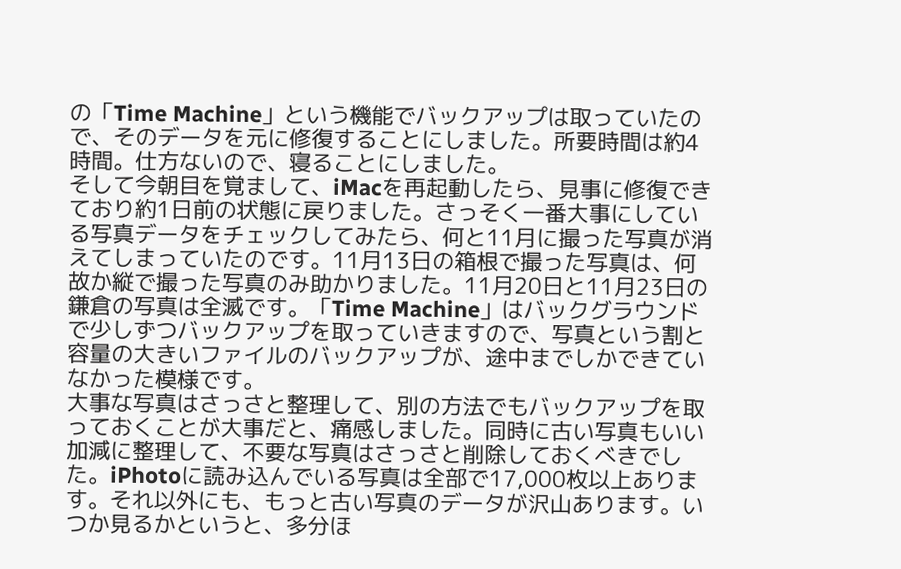の「Time Machine」という機能でバックアップは取っていたので、そのデータを元に修復することにしました。所要時間は約4時間。仕方ないので、寝ることにしました。
そして今朝目を覚まして、iMacを再起動したら、見事に修復できており約1日前の状態に戻りました。さっそく一番大事にしている写真データをチェックしてみたら、何と11月に撮った写真が消えてしまっていたのです。11月13日の箱根で撮った写真は、何故か縦で撮った写真のみ助かりました。11月20日と11月23日の鎌倉の写真は全滅です。「Time Machine」はバックグラウンドで少しずつバックアップを取っていきますので、写真という割と容量の大きいファイルのバックアップが、途中までしかできていなかった模様です。
大事な写真はさっさと整理して、別の方法でもバックアップを取っておくことが大事だと、痛感しました。同時に古い写真もいい加減に整理して、不要な写真はさっさと削除しておくべきでした。iPhotoに読み込んでいる写真は全部で17,000枚以上あります。それ以外にも、もっと古い写真のデータが沢山あります。いつか見るかというと、多分ほ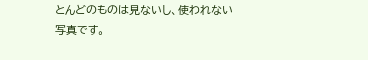とんどのものは見ないし、使われない写真です。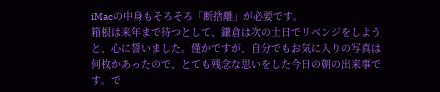iMacの中身もそろそろ「断捨離」が必要です。
箱根は来年まで待つとして、鎌倉は次の土日でリベンジをしようと、心に誓いました。僅かですが、自分でもお気に入りの写真は何枚かあったので、とても残念な思いをした今日の朝の出来事です。で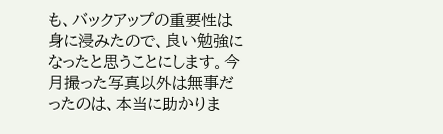も、バックアップの重要性は身に浸みたので、良い勉強になったと思うことにします。今月撮った写真以外は無事だったのは、本当に助かりま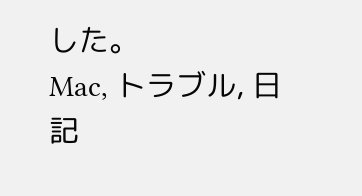した。
Mac, トラブル, 日記